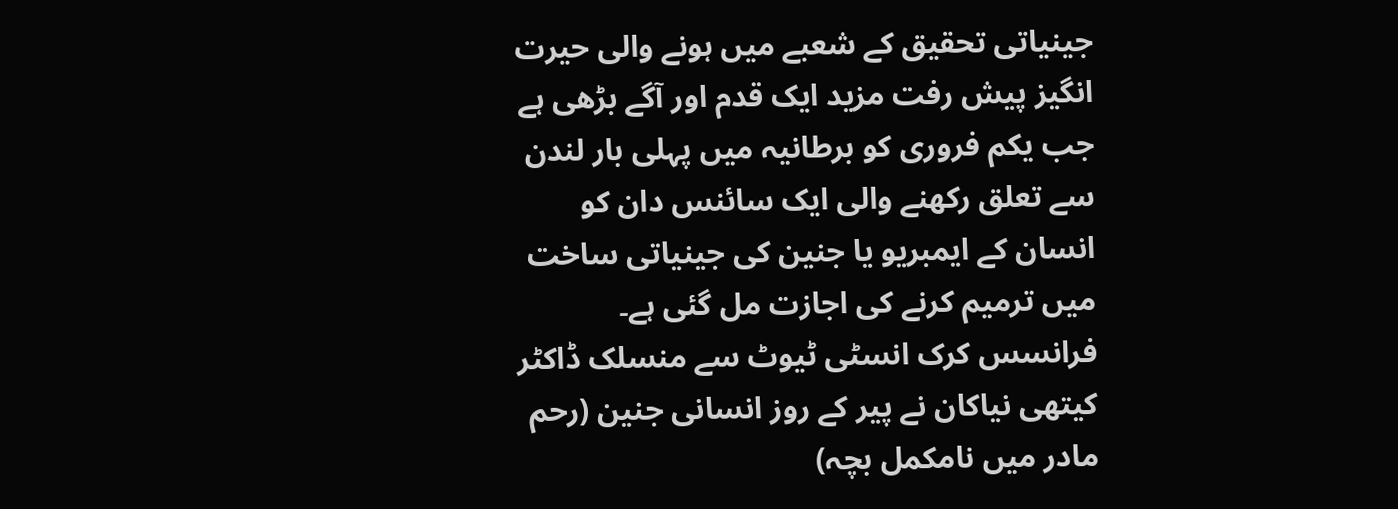جینیاتی تحقیق کے شعبے میں ہونے والی حیرت انگیز پیش رفت مزید ایک قدم اور آگے بڑھی ہے جب یکم فروری کو برطانیہ میں پہلی بار لندن سے تعلق رکھنے والی ایک سائنس دان کو انسان کے ایمبریو یا جنین کی جینیاتی ساخت میں ترمیم کرنے کی اجازت مل گئی ہے۔
فرانسس کرک انسٹی ٹیوٹ سے منسلک ڈاکٹر کیتھی نیاکان نے پیر کے روز انسانی جنین (رحم مادر میں نامکمل بچہ)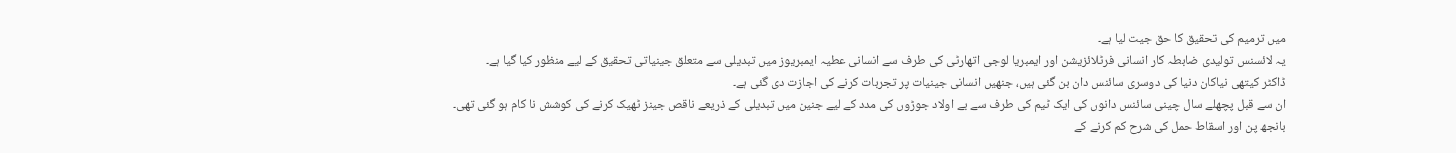میں ترمیم کی تحقیق کا حق جیت لیا ہے۔
یہ لائسنس تولیدی ضابطہ کار انسانی فرٹلائزیشن اور ایمبریا لوجی اتھارٹی کی طرف سے انسانی عطیہ ایمبریوز میں تبدیلی سے متعلق جینیاتی تحقیق کے لیے منظور کیا گیا ہے۔
ڈاکٹر کیتھی نیاکان دنیا کی دوسری سائنس دان بن گئی ہیں، جنھیں انسانی جینیات پر تجربات کرنے کی اجازت دی گئی ہے۔
ان سے قبل پچھلے سال چینی سائنس دانوں کی ایک ٹیم کی طرف سے بے اولاد جوڑوں کی مدد کے لیے جنین میں تبدیلی کے ذریعے ناقص جینز ٹھیک کرنے کی کوشش نا کام ہو گئی تھی۔
بانجھ پن اور اسقاط حمل کی شرح کم کرنے کے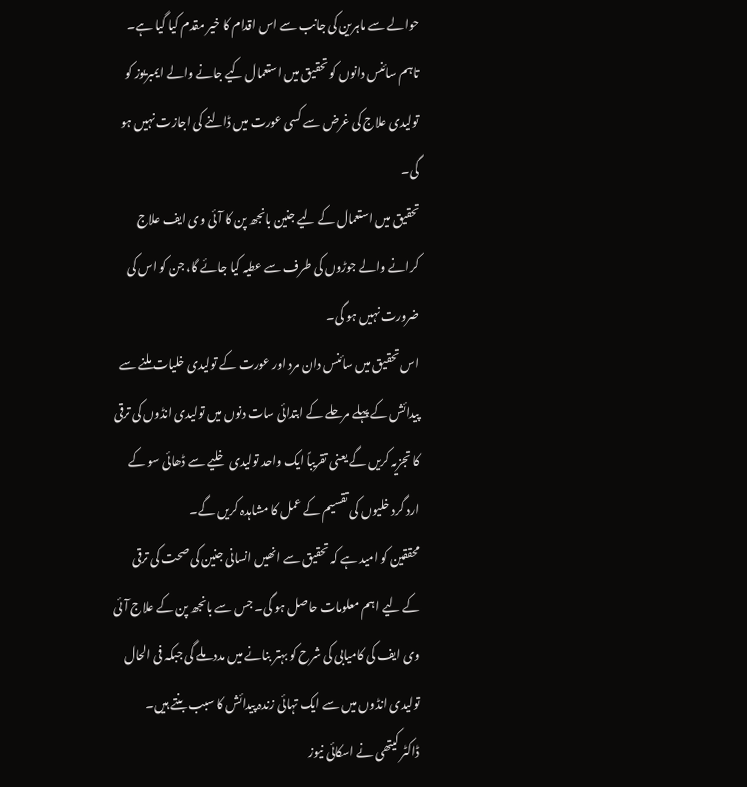حوالے سے ماہرین کی جانب سے اس اقدام کا خیر مقدم کیا گیا ہے۔
تاہم سائنس دانوں کو تحقیق میں استعمال کیے جانے والے ایمبریوز کو تولیدی علاج کی غرض سے کسی عورت میں ڈالنے کی اجازت نہیں ہو گی۔
تحقیق میں استعمال کے لیے جنین بانجھ پن کا آئی وی ایف علاج کرانے والے جوڑوں کی طرف سے عطیہ کیا جائے گا، جن کو اس کی ضرورت نہیں ہو گی۔
اس تحقیق میں سائنس دان مرد اور عورت کے تولیدی خلیات ملنے سے پیدائش کے پہلے مرحلے کے ابتدائی سات دنوں میں تولیدی انڈوں کی ترقی کا تجزیہ کریں گے یعنی تقریباً ایک واحد تولیدی خلیے سے ڈھائی سو کے ارد گرد خلیوں کی تقسیم کے عمل کا مشاہدہ کریں گے۔
محققین کو امید ہے کہ تحقیق سے انھیں انسانی جنین کی صحت کی ترقی کے لیے اہم معلومات حاصل ہو گی۔ جس سے بانجھ پن کے علاج آئی وی ایف کی کامیابی کی شرح کو بہتر بنانے میں مدد ملے گی جبکہ فی الحال تولیدی انڈوں میں سے ایک تہائی زندہ پیدائش کا سبب بنتے ہیں۔
ڈاکٹر کیتھی نے اسکائی نیوز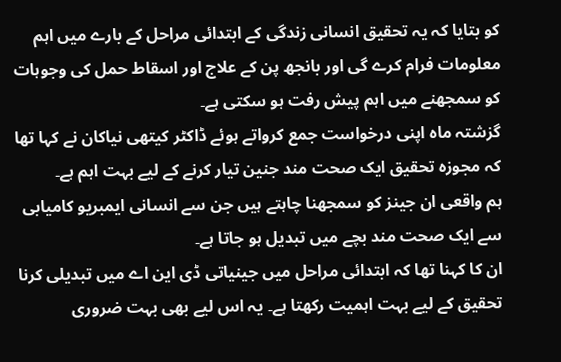کو بتایا کہ یہ تحقیق انسانی زندگی کے ابتدائی مراحل کے بارے میں اہم معلومات فرام کرے گی اور بانجھ پن کے علاج اور اسقاط حمل کی وجوہات کو سمجھنے میں اہم پیش رفت ہو سکتی ہے۔
گزشتہ ماہ اپنی درخواست جمع کرواتے ہوئے ڈاکٹر کیتھی نیاکان نے کہا تھا کہ مجوزہ تحقیق ایک صحت مند جنین تیار کرنے کے لیے بہت اہم ہے۔
ہم واقعی ان جینز کو سمجھنا چاہتے ہیں جن سے انسانی ایمبریو کامیابی سے ایک صحت مند بچے میں تبدیل ہو جاتا ہے۔
ان کا کہنا تھا کہ ابتدائی مراحل میں جینیاتی ڈی این اے میں تبدیلی کرنا تحقیق کے لیے بہت اہمیت رکھتا ہے۔ یہ اس لیے بھی بہت ضروری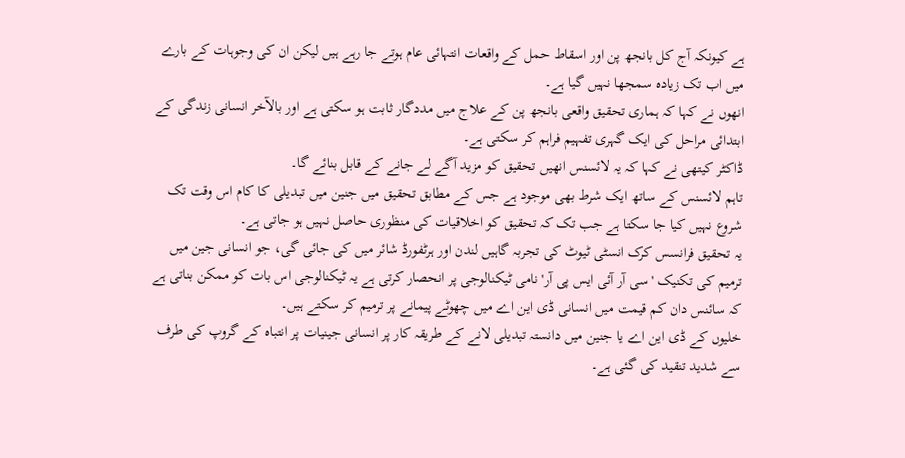ہے کیونکہ آج کل بانجھ پن اور اسقاط حمل کے واقعات انتہائی عام ہوتے جا رہے ہیں لیکن ان کی وجوہات کے بارے میں اب تک زیادہ سمجھا نہیں گیا ہے۔
انھوں نے کہا کہ ہماری تحقیق واقعی بانجھ پن کے علاج میں مددگار ثابت ہو سکتی ہے اور بالآخر انسانی زندگی کے ابتدائی مراحل کی ایک گہری تفہیم فراہم کر سکتی ہے۔
ڈاکٹر کیتھی نے کہا کہ یہ لائسنس انھیں تحقیق کو مزید آگے لے جانے کے قابل بنائے گا۔
تاہم لائسنس کے ساتھ ایک شرط بھی موجود ہے جس کے مطابق تحقیق میں جنین میں تبدیلی کا کام اس وقت تک شروع نہیں کیا جا سکتا ہے جب تک کہ تحقیق کو اخلاقیات کی منظوری حاصل نہیں ہو جاتی ہے۔
یہ تحقیق فرانسس کرک انسٹی ٹیوٹ کی تجربہ گاہیں لندن اور ہرٹفورڈ شائر میں کی جائی گی، جو انسانی جین میں ترمیم کی تکنیک 'سی آر آئی ایس پی آر' نامی ٹیکنالوجی پر انحصار کرتی ہے یہ ٹیکنالوجی اس بات کو ممکن بناتی ہے کہ سائنس دان کم قیمت میں انسانی ڈی این اے میں چھوٹے پیمانے پر ترمیم کر سکتے ہیں۔
خلیوں کے ڈی این اے یا جنین میں دانستہ تبدیلی لانے کے طریقہ کار پر انسانی جینیات پر انتباہ کے گروپ کی طرف سے شدید تنقید کی گئی ہے۔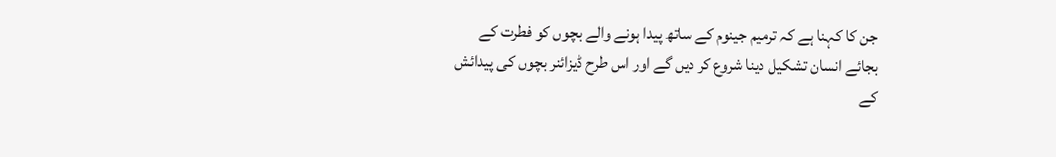جن کا کہنا ہے کہ ترمیم جینوم کے ساتھ پیدا ہونے والے بچوں کو فطرت کے بجائے انسان تشکیل دینا شروع کر دیں گے اور اس طرح ڈیزائنر بچوں کی پیدائش کے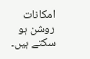امکانات روشن ہو سکتے ہیں۔